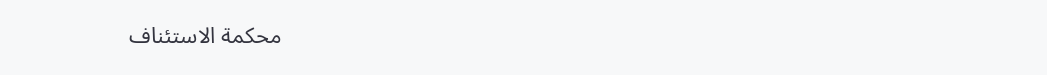محكمة الاستئناف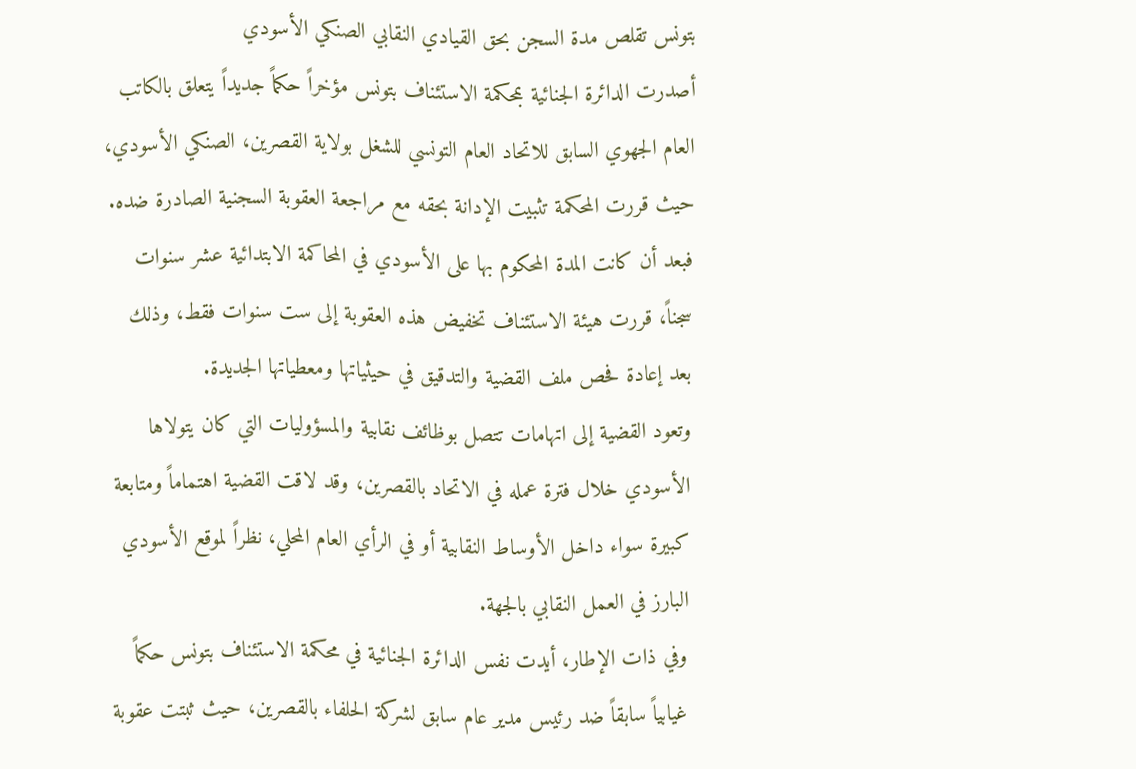بتونس تقلص مدة السجن بحق القيادي النقابي الصنكي الأسودي
أصدرت الدائرة الجنائية بمحكمة الاستئناف بتونس مؤخراً حكماً جديداً يتعلق بالكاتب العام الجهوي السابق للاتحاد العام التونسي للشغل بولاية القصرين، الصنكي الأسودي، حيث قررت المحكمة تثبيت الإدانة بحقه مع مراجعة العقوبة السجنية الصادرة ضده. فبعد أن كانت المدة المحكوم بها على الأسودي في المحاكمة الابتدائية عشر سنوات سجناً، قررت هيئة الاستئناف تخفيض هذه العقوبة إلى ست سنوات فقط، وذلك بعد إعادة فحص ملف القضية والتدقيق في حيثياتها ومعطياتها الجديدة.
وتعود القضية إلى اتهامات تتصل بوظائف نقابية والمسؤوليات التي كان يتولاها الأسودي خلال فترة عمله في الاتحاد بالقصرين، وقد لاقت القضية اهتماماً ومتابعة كبيرة سواء داخل الأوساط النقابية أو في الرأي العام المحلي، نظراً لموقع الأسودي البارز في العمل النقابي بالجهة.
وفي ذات الإطار، أيدت نفس الدائرة الجنائية في محكمة الاستئناف بتونس حكماً غيابياً سابقاً ضد رئيس مدير عام سابق لشركة الحلفاء بالقصرين، حيث ثبتت عقوبة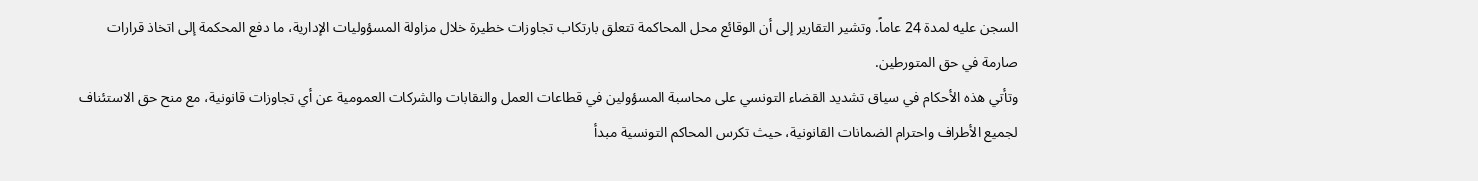السجن عليه لمدة 24 عاماً. وتشير التقارير إلى أن الوقائع محل المحاكمة تتعلق بارتكاب تجاوزات خطيرة خلال مزاولة المسؤوليات الإدارية، ما دفع المحكمة إلى اتخاذ قرارات صارمة في حق المتورطين.
وتأتي هذه الأحكام في سياق تشديد القضاء التونسي على محاسبة المسؤولين في قطاعات العمل والنقابات والشركات العمومية عن أي تجاوزات قانونية، مع منح حق الاستئناف لجميع الأطراف واحترام الضمانات القانونية، حيث تكرس المحاكم التونسية مبدأ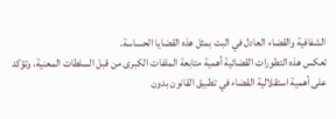الشفافية والقضاء العادل في البت بمثل هذه القضايا الحساسة.
تعكس هذه التطورات القضائية أهمية متابعة الملفات الكبرى من قبل السلطات المعنية، وتؤكد على أهمية استقلالية القضاء في تطبيق القانون بدون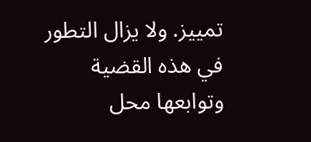تمييز. ولا يزال التطور في هذه القضية وتوابعها محل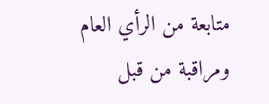متابعة من الرأي العام ومراقبة من قبل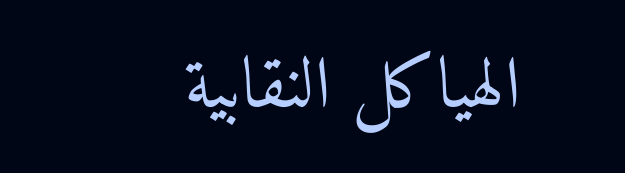الهياكل النقابية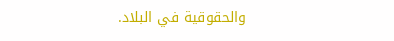والحقوقية في البلاد.